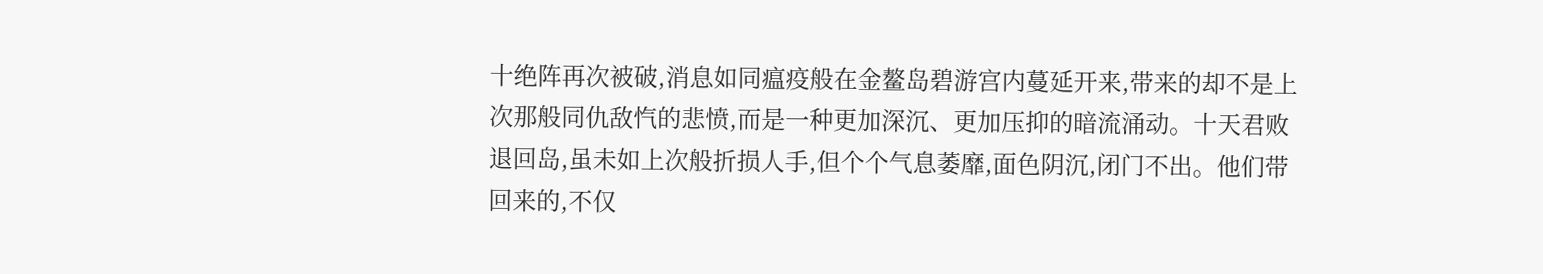十绝阵再次被破,消息如同瘟疫般在金鳌岛碧游宫内蔓延开来,带来的却不是上次那般同仇敌忾的悲愤,而是一种更加深沉、更加压抑的暗流涌动。十天君败退回岛,虽未如上次般折损人手,但个个气息萎靡,面色阴沉,闭门不出。他们带回来的,不仅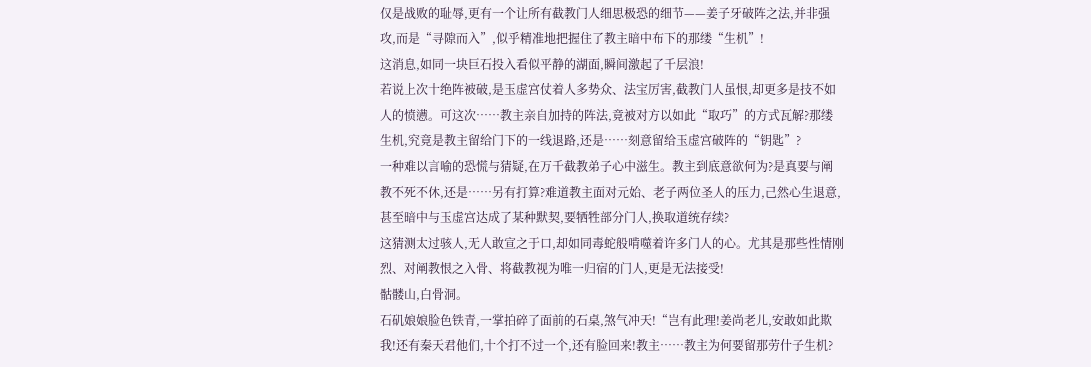仅是战败的耻辱,更有一个让所有截教门人细思极恐的细节——姜子牙破阵之法,并非强攻,而是“寻隙而入”,似乎精准地把握住了教主暗中布下的那缕“生机”!
这消息,如同一块巨石投入看似平静的湖面,瞬间激起了千层浪!
若说上次十绝阵被破,是玉虚宫仗着人多势众、法宝厉害,截教门人虽恨,却更多是技不如人的愤懑。可这次……教主亲自加持的阵法,竟被对方以如此“取巧”的方式瓦解?那缕生机,究竟是教主留给门下的一线退路,还是……刻意留给玉虚宫破阵的“钥匙”?
一种难以言喻的恐慌与猜疑,在万千截教弟子心中滋生。教主到底意欲何为?是真要与阐教不死不休,还是……另有打算?难道教主面对元始、老子两位圣人的压力,己然心生退意,甚至暗中与玉虚宫达成了某种默契,要牺牲部分门人,换取道统存续?
这猜测太过骇人,无人敢宣之于口,却如同毒蛇般啃噬着许多门人的心。尤其是那些性情刚烈、对阐教恨之入骨、将截教视为唯一归宿的门人,更是无法接受!
骷髅山,白骨洞。
石矶娘娘脸色铁青,一掌拍碎了面前的石桌,煞气冲天!“岂有此理!姜尚老儿,安敢如此欺我!还有秦天君他们,十个打不过一个,还有脸回来!教主……教主为何要留那劳什子生机?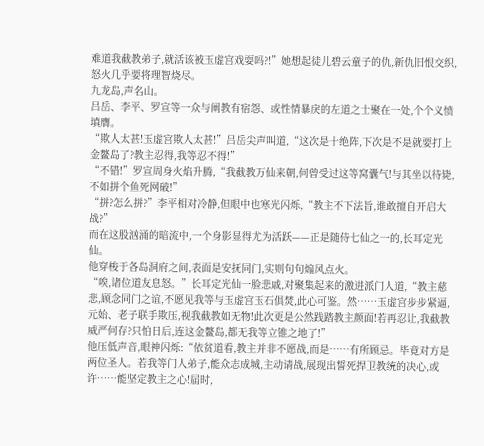难道我截教弟子,就活该被玉虚宫戏耍吗?!”她想起徒儿碧云童子的仇,新仇旧恨交织,怒火几乎要将理智烧尽。
九龙岛,声名山。
吕岳、李平、罗宣等一众与阐教有宿怨、或性情暴戾的左道之士聚在一处,个个义愤填膺。
“欺人太甚!玉虚宫欺人太甚!”吕岳尖声叫道,“这次是十绝阵,下次是不是就要打上金鳌岛了?教主忍得,我等忍不得!”
“不错!”罗宣周身火焰升腾,“我截教万仙来朝,何曾受过这等窝囊气!与其坐以待毙,不如拼个鱼死网破!”
“拼?怎么拼?”李平相对冷静,但眼中也寒光闪烁,“教主不下法旨,谁敢擅自开启大战?”
而在这股汹涌的暗流中,一个身影显得尤为活跃——正是随侍七仙之一的,长耳定光仙。
他穿梭于各岛洞府之间,表面是安抚同门,实则句句煽风点火。
“唉,诸位道友息怒。”长耳定光仙一脸悲戚,对聚集起来的激进派门人道,“教主慈悲,顾念同门之谊,不愿见我等与玉虚宫玉石俱焚,此心可鉴。然……玉虚宫步步紧逼,元始、老子联手欺压,视我截教如无物!此次更是公然践踏教主颜面!若再忍让,我截教威严何存?只怕日后,连这金鳌岛,都无我等立锥之地了!”
他压低声音,眼神闪烁:“依贫道看,教主并非不愿战,而是……有所顾忌。毕竟对方是两位圣人。若我等门人弟子,能众志成城,主动请战,展现出誓死捍卫教统的决心,或许……能坚定教主之心!届时,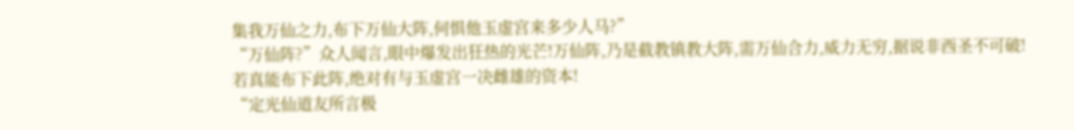集我万仙之力,布下万仙大阵,何惧他玉虚宫来多少人马?”
“万仙阵?”众人闻言,眼中爆发出狂热的光芒!万仙阵,乃是截教镇教大阵,需万仙合力,威力无穷,据说非西圣不可破!若真能布下此阵,绝对有与玉虚宫一决雌雄的资本!
“定光仙道友所言极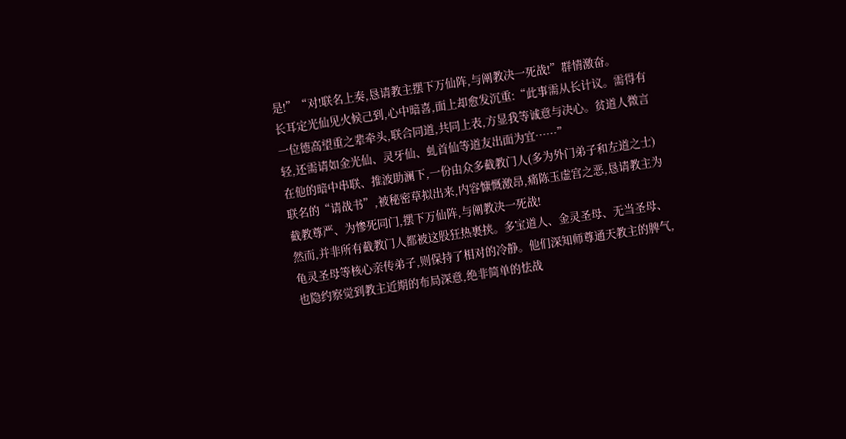是!”“对!联名上奏,恳请教主摆下万仙阵,与阐教决一死战!”群情激奋。
长耳定光仙见火候己到,心中暗喜,面上却愈发沉重:“此事需从长计议。需得有一位德高望重之辈牵头,联合同道,共同上表,方显我等诚意与决心。贫道人微言轻,还需请如金光仙、灵牙仙、虬首仙等道友出面为宜……”
在他的暗中串联、推波助澜下,一份由众多截教门人(多为外门弟子和左道之士)联名的“请战书”,被秘密草拟出来,内容慷慨激昂,痛陈玉虚宫之恶,恳请教主为截教尊严、为惨死同门,摆下万仙阵,与阐教决一死战!
然而,并非所有截教门人都被这股狂热裹挟。多宝道人、金灵圣母、无当圣母、龟灵圣母等核心亲传弟子,则保持了相对的冷静。他们深知师尊通天教主的脾气,也隐约察觉到教主近期的布局深意,绝非简单的怯战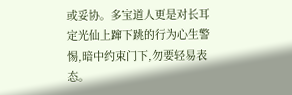或妥协。多宝道人更是对长耳定光仙上蹿下跳的行为心生警惕,暗中约束门下,勿要轻易表态。